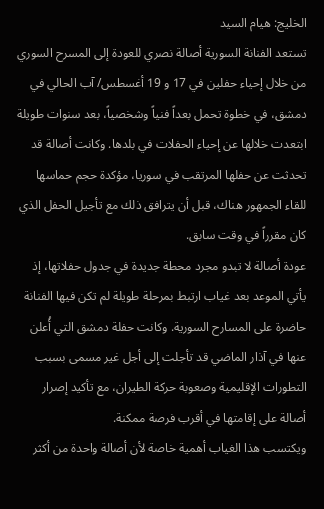الخليج: هيام السيد
تستعد الفنانة السورية أصالة نصري للعودة إلى المسرح السوري من خلال إحياء حفلين في 17 و 19 أغسطس/ آب الحالي في دمشق، في خطوة تحمل بعداً فنياً وشخصياً، بعد سنوات طويلة ابتعدت خلالها عن إحياء الحفلات في بلدها. وكانت أصالة قد تحدثت عن حفلها المرتقب في سوريا، مؤكدة حجم حماسها للقاء الجمهور هناك، قبل أن يترافق ذلك مع تأجيل الحفل الذي كان مقرراً في وقت سابق.
عودة أصالة لا تبدو مجرد محطة جديدة في جدول حفلاتها، إذ يأتي الموعد بعد غياب ارتبط بمرحلة طويلة لم تكن فيها الفنانة حاضرة على المسارح السورية. وكانت حفلة دمشق التي أُعلن عنها في آذار الماضي قد تأجلت إلى أجل غير مسمى بسبب التطورات الإقليمية وصعوبة حركة الطيران، مع تأكيد إصرار أصالة على إقامتها في أقرب فرصة ممكنة.
ويكتسب هذا الغياب أهمية خاصة لأن أصالة واحدة من أكثر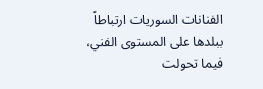الفنانات السوريات ارتباطاً ببلدها على المستوى الفني، فيما تحولت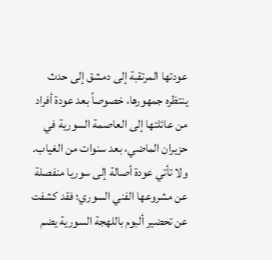عودتها المرتقبة إلى دمشق إلى حدث ينتظره جمهورها، خصوصاً بعد عودة أفراد من عائلتها إلى العاصمة السورية في حزيران الماضي، بعد سنوات من الغياب.
ولا تأتي عودة أصالة إلى سوريا منفصلة عن مشروعها الفني السوري؛ فقد كشفت عن تحضير ألبوم باللهجة السورية يضم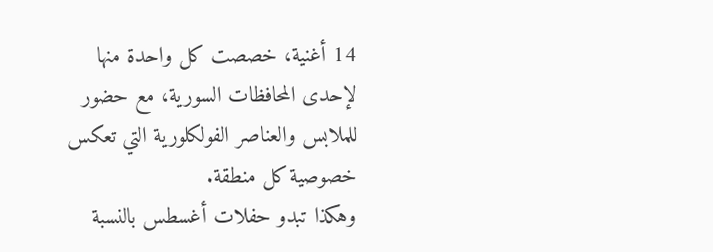14 أغنية، خصصت كل واحدة منها لإحدى المحافظات السورية، مع حضور للملابس والعناصر الفولكلورية التي تعكس خصوصية كل منطقة.
وهكذا تبدو حفلات أغسطس بالنسبة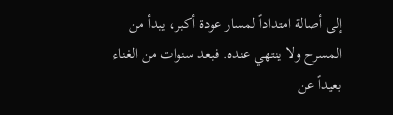إلى أصالة امتداداً لمسار عودة أكبر، يبدأ من المسرح ولا ينتهي عنده. فبعد سنوات من الغناء بعيداً عن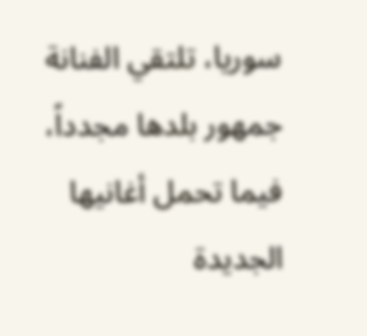سوريا، تلتقي الفنانة جمهور بلدها مجدداً، فيما تحمل أغانيها الجديدة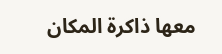معها ذاكرة المكان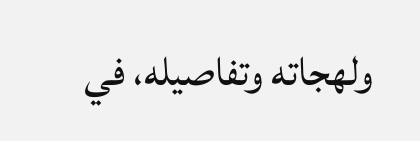ولهجاته وتفاصيله، في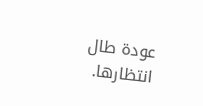عودة طال انتظارها.